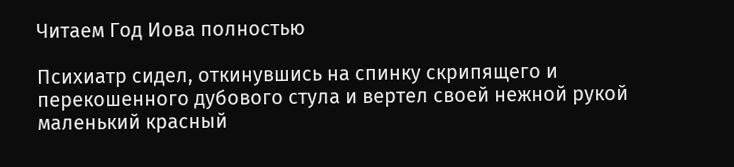Читаем Год Иова полностью

Психиатр сидел, откинувшись на спинку скрипящего и перекошенного дубового стула и вертел своей нежной рукой маленький красный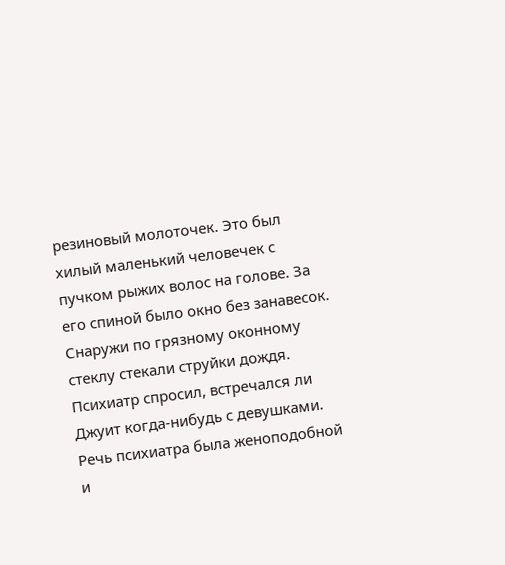резиновый молоточек. Это был хилый маленький человечек с пучком рыжих волос на голове. За его спиной было окно без занавесок. Снаружи по грязному оконному стеклу стекали струйки дождя. Психиатр спросил, встречался ли Джуит когда-нибудь с девушками. Речь психиатра была женоподобной и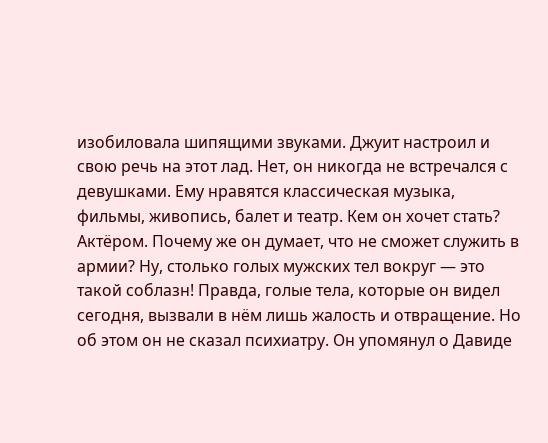изобиловала шипящими звуками. Джуит настроил и свою речь на этот лад. Нет, он никогда не встречался с девушками. Ему нравятся классическая музыка, фильмы, живопись, балет и театр. Кем он хочет стать? Актёром. Почему же он думает, что не сможет служить в армии? Ну, столько голых мужских тел вокруг — это такой соблазн! Правда, голые тела, которые он видел сегодня, вызвали в нём лишь жалость и отвращение. Но об этом он не сказал психиатру. Он упомянул о Давиде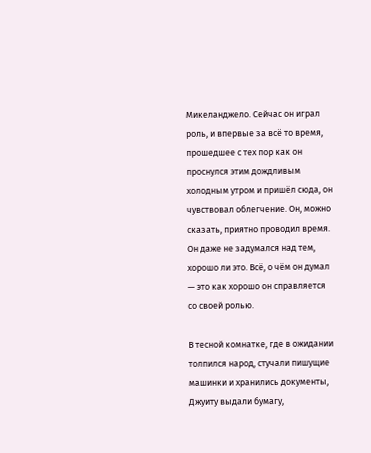Микеланджело. Сейчас он играл роль, и впервые за всё то время, прошедшее с тех пор как он проснулся этим дождливым холодным утром и пришёл сюда, он чувствовал облегчение. Он, можно сказать, приятно проводил время. Он даже не задумался над тем, хорошо ли это. Всё, о чём он думал — это как хорошо он справляется со своей ролью.

В тесной комнатке, где в ожидании толпился народ, стучали пишущие машинки и хранились документы, Джуиту выдали бумагу,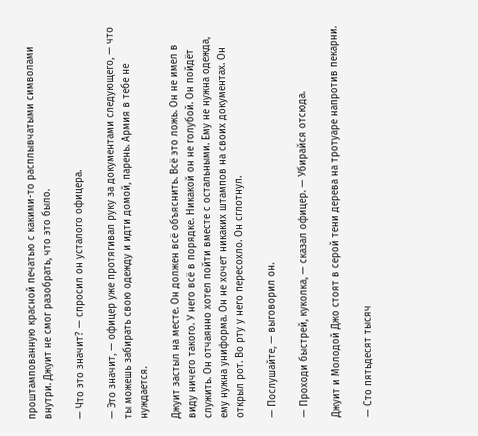проштампованную красной печатью с какими-то расплывчатыми символами внутри. Джуит не смог разобрать, что это было.

— Что это значит? — спросил он усталого офицера.

— Это значит, — офицер уже протягивал руку за документами следующего, — что ты можешь забирать свою одежду и идти домой, парень. Армия в тебе не нуждается.

Джуит застыл на месте. Он должен всё объяснить. Всё это ложь. Он не имел в виду ничего такого. У него всё в порядке. Никакой он не голубой. Он пойдёт служить. Он отчаянно хотел пойти вместе с остальными. Ему не нужна одежда, ему нужна униформа. Он не хочет никаких штампов на своих документах. Он открыл рот. Во рту у него пересохло. Он сглотнул.

— Послушайте, — выговорил он.

— Проходи быстрей, куколка, — сказал офицер. — Убирайся отсюда.

Джуит и Молодой Джо стоят в серой тени дерева на тротуаре напротив пекарни.

— Сто пятьдесят тысяч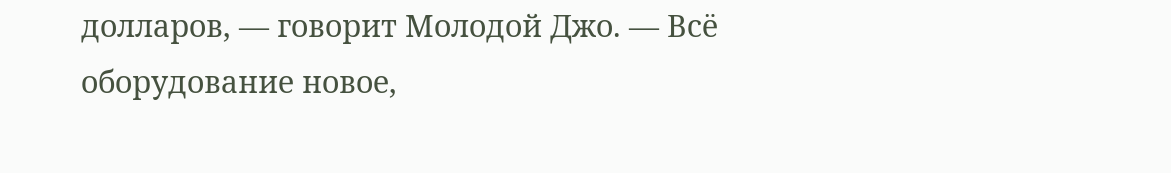долларов, — говорит Молодой Джо. — Всё оборудование новое,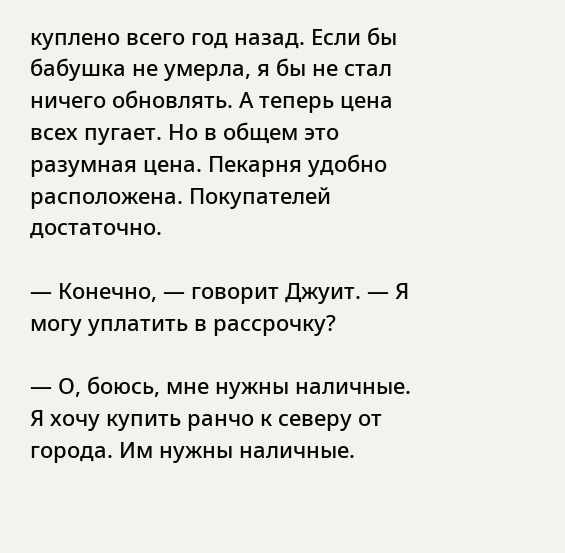куплено всего год назад. Если бы бабушка не умерла, я бы не стал ничего обновлять. А теперь цена всех пугает. Но в общем это разумная цена. Пекарня удобно расположена. Покупателей достаточно.

— Конечно, — говорит Джуит. — Я могу уплатить в рассрочку?

— О, боюсь, мне нужны наличные. Я хочу купить ранчо к северу от города. Им нужны наличные.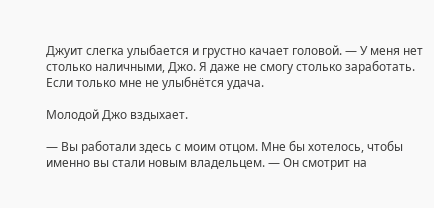Джуит слегка улыбается и грустно качает головой. — У меня нет столько наличными, Джо. Я даже не смогу столько заработать. Если только мне не улыбнётся удача.

Молодой Джо вздыхает.

— Вы работали здесь с моим отцом. Мне бы хотелось, чтобы именно вы стали новым владельцем. — Он смотрит на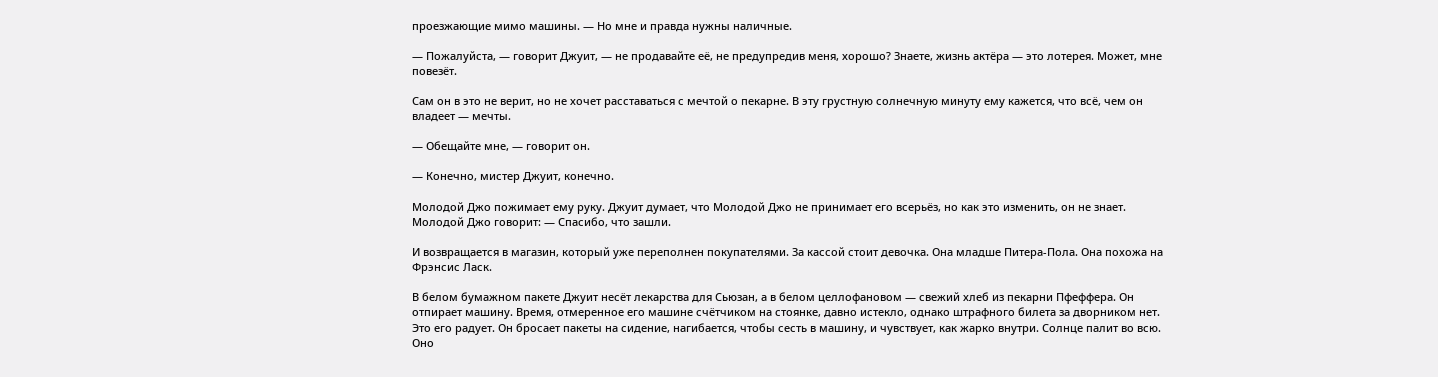проезжающие мимо машины. — Но мне и правда нужны наличные.

— Пожалуйста, — говорит Джуит, — не продавайте её, не предупредив меня, хорошо? Знаете, жизнь актёра — это лотерея. Может, мне повезёт.

Сам он в это не верит, но не хочет расставаться с мечтой о пекарне. В эту грустную солнечную минуту ему кажется, что всё, чем он владеет — мечты.

— Обещайте мне, — говорит он.

— Конечно, мистер Джуит, конечно.

Молодой Джо пожимает ему руку. Джуит думает, что Молодой Джо не принимает его всерьёз, но как это изменить, он не знает. Молодой Джо говорит: — Спасибо, что зашли.

И возвращается в магазин, который уже переполнен покупателями. За кассой стоит девочка. Она младше Питера-Пола. Она похожа на Фрэнсис Ласк.

В белом бумажном пакете Джуит несёт лекарства для Сьюзан, а в белом целлофановом — свежий хлеб из пекарни Пфеффера. Он отпирает машину. Время, отмеренное его машине счётчиком на стоянке, давно истекло, однако штрафного билета за дворником нет. Это его радует. Он бросает пакеты на сидение, нагибается, чтобы сесть в машину, и чувствует, как жарко внутри. Солнце палит во всю. Оно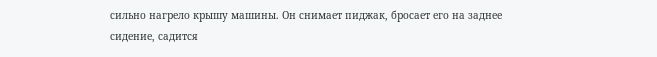сильно нагрело крышу машины. Он снимает пиджак, бросает его на заднее сидение, садится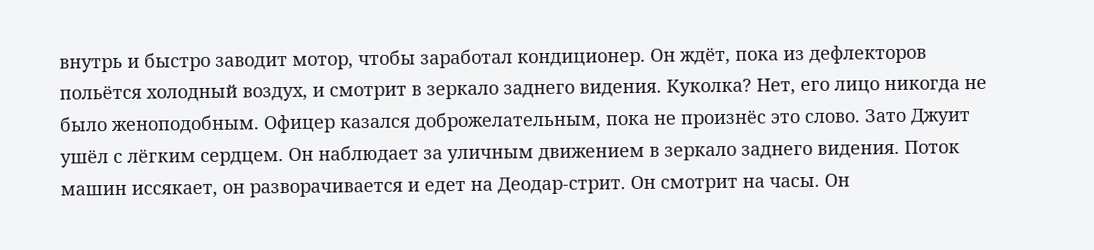внутрь и быстро заводит мотор, чтобы заработал кондиционер. Он ждёт, пока из дефлекторов польётся холодный воздух, и смотрит в зеркало заднего видения. Куколка? Нет, его лицо никогда не было женоподобным. Офицер казался доброжелательным, пока не произнёс это слово. Зато Джуит ушёл с лёгким сердцем. Он наблюдает за уличным движением в зеркало заднего видения. Поток машин иссякает, он разворачивается и едет на Деодар-стрит. Он смотрит на часы. Он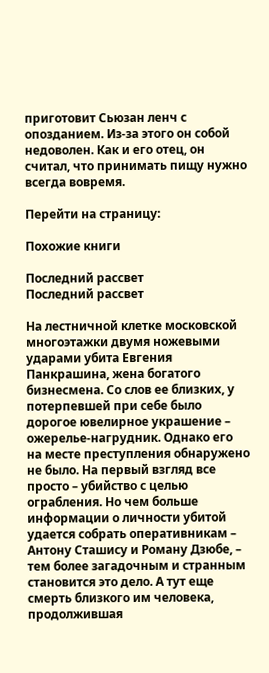приготовит Сьюзан ленч с опозданием. Из-за этого он собой недоволен. Как и его отец, он считал, что принимать пищу нужно всегда вовремя.

Перейти на страницу:

Похожие книги

Последний рассвет
Последний рассвет

На лестничной клетке московской многоэтажки двумя ножевыми ударами убита Евгения Панкрашина, жена богатого бизнесмена. Со слов ее близких, у потерпевшей при себе было дорогое ювелирное украшение – ожерелье-нагрудник. Однако его на месте преступления обнаружено не было. На первый взгляд все просто – убийство с целью ограбления. Но чем больше информации о личности убитой удается собрать оперативникам – Антону Сташису и Роману Дзюбе, – тем более загадочным и странным становится это дело. А тут еще смерть близкого им человека, продолжившая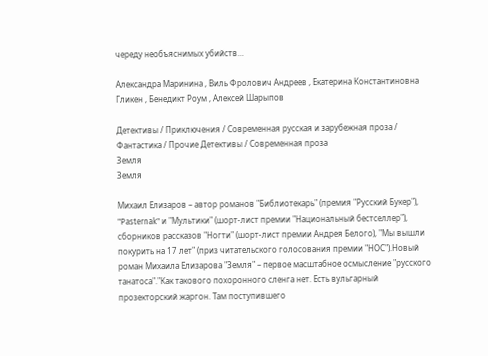череду необъяснимых убийств…

Александра Маринина , Виль Фролович Андреев , Екатерина Константиновна Гликен , Бенедикт Роум , Алексей Шарыпов

Детективы / Приключения / Современная русская и зарубежная проза / Фантастика / Прочие Детективы / Современная проза
Земля
Земля

Михаил Елизаров – автор романов "Библиотекарь" (премия "Русский Букер"), "Pasternak" и "Мультики" (шорт-лист премии "Национальный бестселлер"), сборников рассказов "Ногти" (шорт-лист премии Андрея Белого), "Мы вышли покурить на 17 лет" (приз читательского голосования премии "НОС").Новый роман Михаила Елизарова "Земля" – первое масштабное осмысление "русского танатоса"."Как такового похоронного сленга нет. Есть вульгарный прозекторский жаргон. Там поступившего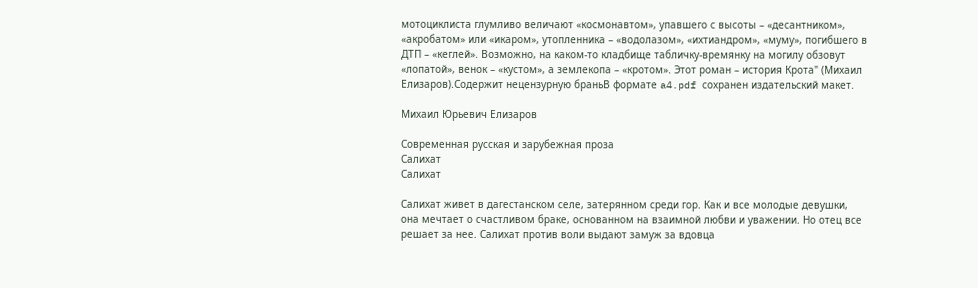мотоциклиста глумливо величают «космонавтом», упавшего с высоты – «десантником», «акробатом» или «икаром», утопленника – «водолазом», «ихтиандром», «муму», погибшего в ДТП – «кеглей». Возможно, на каком-то кладбище табличку-времянку на могилу обзовут «лопатой», венок – «кустом», а землекопа – «кротом». Этот роман – история Крота" (Михаил Елизаров).Содержит нецензурную браньВ формате a4.pdf сохранен издательский макет.

Михаил Юрьевич Елизаров

Современная русская и зарубежная проза
Салихат
Салихат

Салихат живет в дагестанском селе, затерянном среди гор. Как и все молодые девушки, она мечтает о счастливом браке, основанном на взаимной любви и уважении. Но отец все решает за нее. Салихат против воли выдают замуж за вдовца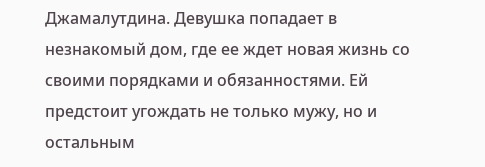Джамалутдина. Девушка попадает в незнакомый дом, где ее ждет новая жизнь со своими порядками и обязанностями. Ей предстоит угождать не только мужу, но и остальным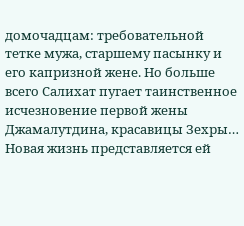домочадцам: требовательной тетке мужа, старшему пасынку и его капризной жене. Но больше всего Салихат пугает таинственное исчезновение первой жены Джамалутдина, красавицы Зехры… Новая жизнь представляется ей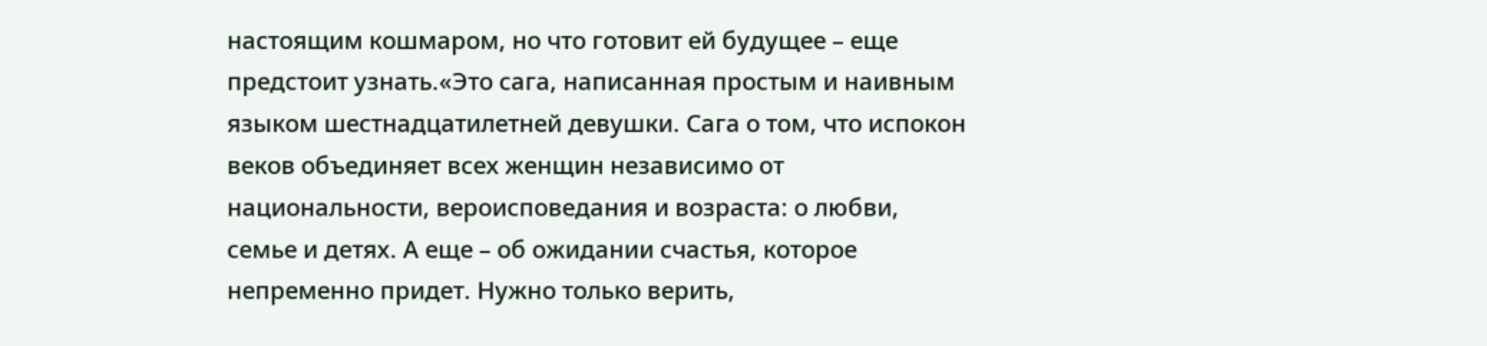настоящим кошмаром, но что готовит ей будущее – еще предстоит узнать.«Это сага, написанная простым и наивным языком шестнадцатилетней девушки. Сага о том, что испокон веков объединяет всех женщин независимо от национальности, вероисповедания и возраста: о любви, семье и детях. А еще – об ожидании счастья, которое непременно придет. Нужно только верить,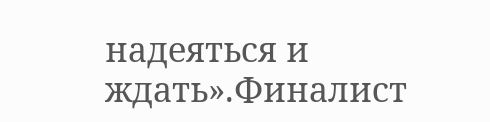надеяться и ждать».Финалист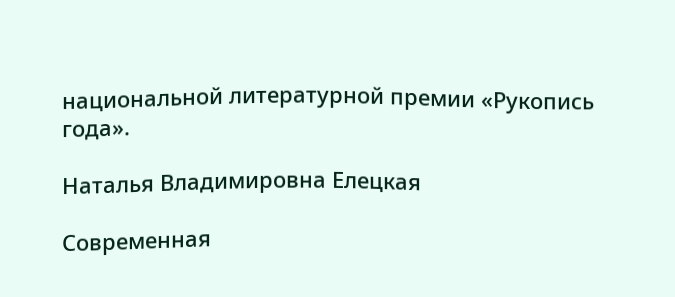национальной литературной премии «Рукопись года».

Наталья Владимировна Елецкая

Современная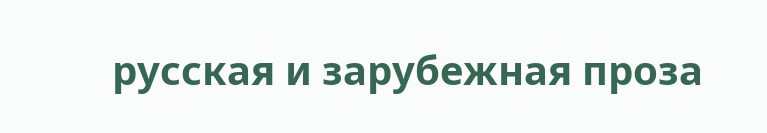русская и зарубежная проза